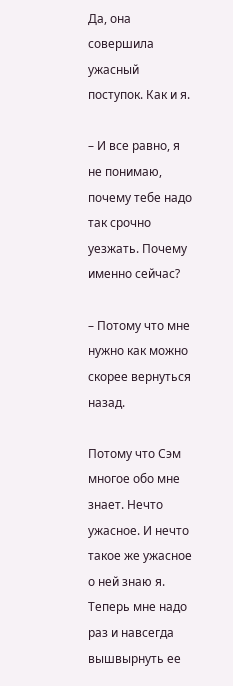Да, она совершила ужасный поступок. Как и я.

– И все равно, я не понимаю, почему тебе надо так срочно уезжать. Почему именно сейчас?

– Потому что мне нужно как можно скорее вернуться назад.

Потому что Сэм многое обо мне знает. Нечто ужасное. И нечто такое же ужасное о ней знаю я. Теперь мне надо раз и навсегда вышвырнуть ее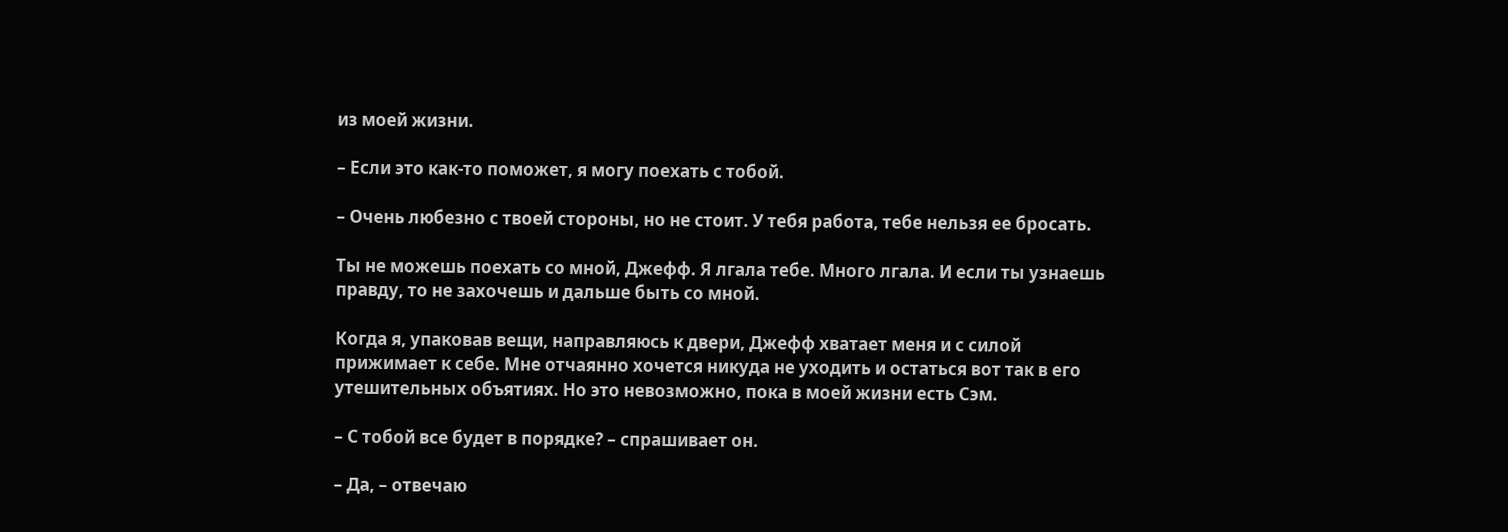из моей жизни.

– Если это как-то поможет, я могу поехать с тобой.

– Очень любезно с твоей стороны, но не стоит. У тебя работа, тебе нельзя ее бросать.

Ты не можешь поехать со мной, Джефф. Я лгала тебе. Много лгала. И если ты узнаешь правду, то не захочешь и дальше быть со мной.

Когда я, упаковав вещи, направляюсь к двери, Джефф хватает меня и с силой прижимает к себе. Мне отчаянно хочется никуда не уходить и остаться вот так в его утешительных объятиях. Но это невозможно, пока в моей жизни есть Сэм.

– С тобой все будет в порядке? – спрашивает он.

– Да, – отвечаю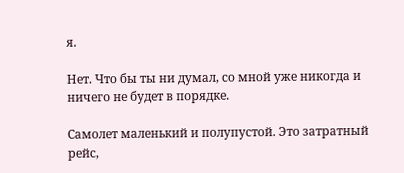я.

Нет. Что бы ты ни думал, со мной уже никогда и ничего не будет в порядке.

Самолет маленький и полупустой. Это затратный рейс,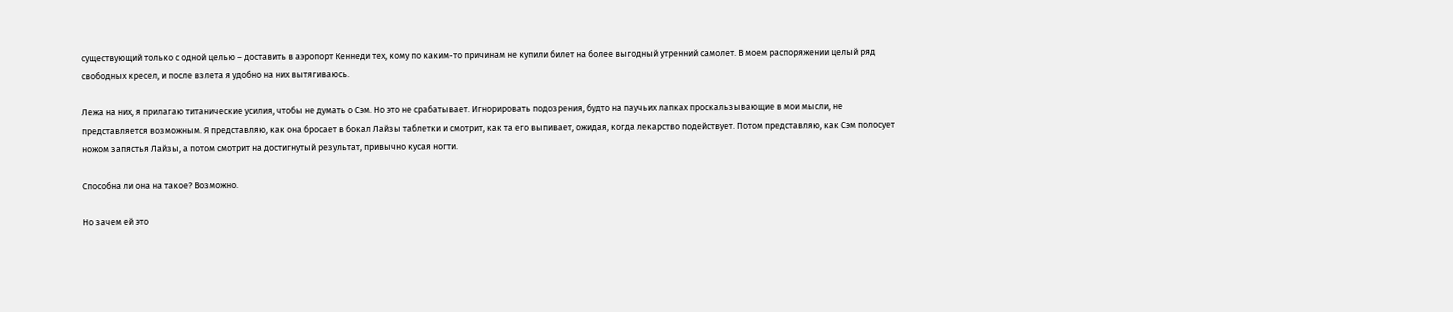существующий только с одной целью – доставить в аэропорт Кеннеди тех, кому по каким-то причинам не купили билет на более выгодный утренний самолет. В моем распоряжении целый ряд свободных кресел, и после взлета я удобно на них вытягиваюсь.

Лежа на них, я прилагаю титанические усилия, чтобы не думать о Сэм. Но это не срабатывает. Игнорировать подозрения, будто на паучьих лапках проскальзывающие в мои мысли, не представляется возможным. Я представляю, как она бросает в бокал Лайзы таблетки и смотрит, как та его выпивает, ожидая, когда лекарство подействует. Потом представляю, как Сэм полосует ножом запястья Лайзы, а потом смотрит на достигнутый результат, привычно кусая ногти.

Способна ли она на такое? Возможно.

Но зачем ей это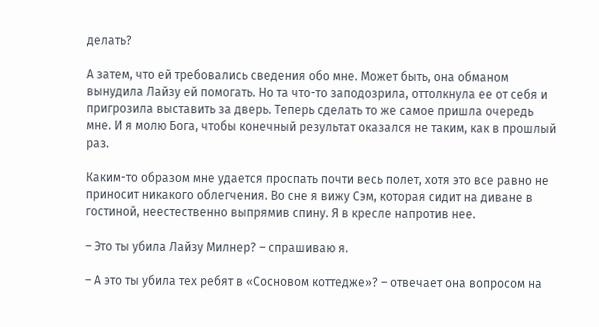делать?

А затем, что ей требовались сведения обо мне. Может быть, она обманом вынудила Лайзу ей помогать. Но та что-то заподозрила, оттолкнула ее от себя и пригрозила выставить за дверь. Теперь сделать то же самое пришла очередь мне. И я молю Бога, чтобы конечный результат оказался не таким, как в прошлый раз.

Каким-то образом мне удается проспать почти весь полет, хотя это все равно не приносит никакого облегчения. Во сне я вижу Сэм, которая сидит на диване в гостиной, неестественно выпрямив спину. Я в кресле напротив нее.

– Это ты убила Лайзу Милнер? – спрашиваю я.

– А это ты убила тех ребят в «Сосновом коттедже»? – отвечает она вопросом на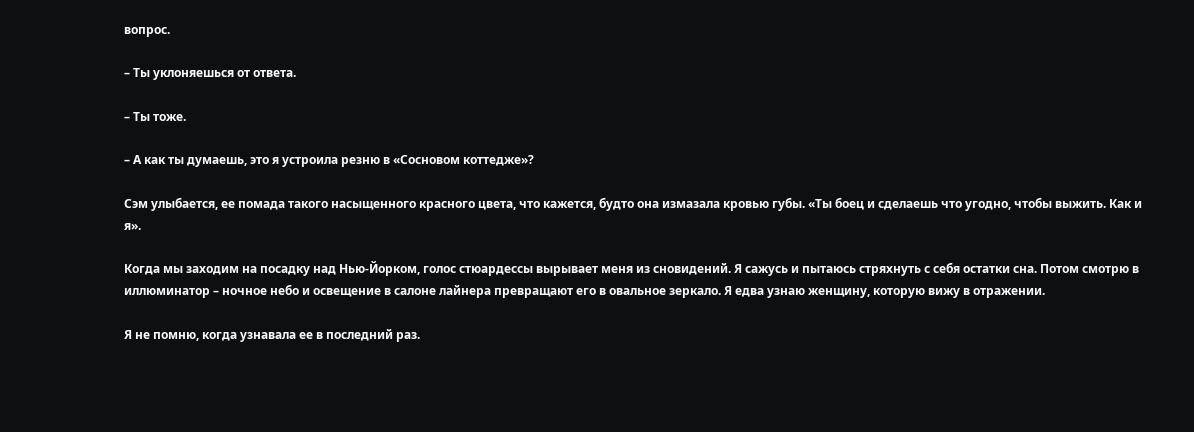вопрос.

– Ты уклоняешься от ответа.

– Ты тоже.

– А как ты думаешь, это я устроила резню в «Сосновом коттедже»?

Сэм улыбается, ее помада такого насыщенного красного цвета, что кажется, будто она измазала кровью губы. «Ты боец и сделаешь что угодно, чтобы выжить. Как и я».

Когда мы заходим на посадку над Нью-Йорком, голос стюардессы вырывает меня из сновидений. Я сажусь и пытаюсь стряхнуть с себя остатки сна. Потом смотрю в иллюминатор – ночное небо и освещение в салоне лайнера превращают его в овальное зеркало. Я едва узнаю женщину, которую вижу в отражении.

Я не помню, когда узнавала ее в последний раз.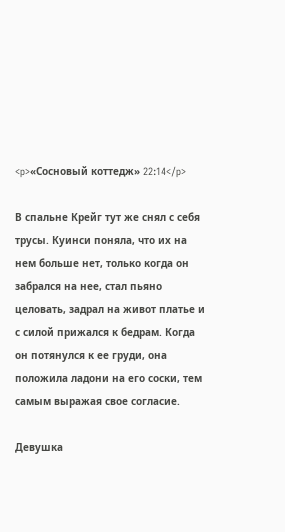<p>«Сосновый коттедж» 22:14</p>

В спальне Крейг тут же снял с себя трусы. Куинси поняла, что их на нем больше нет, только когда он забрался на нее, стал пьяно целовать, задрал на живот платье и с силой прижался к бедрам. Когда он потянулся к ее груди, она положила ладони на его соски, тем самым выражая свое согласие.

Девушка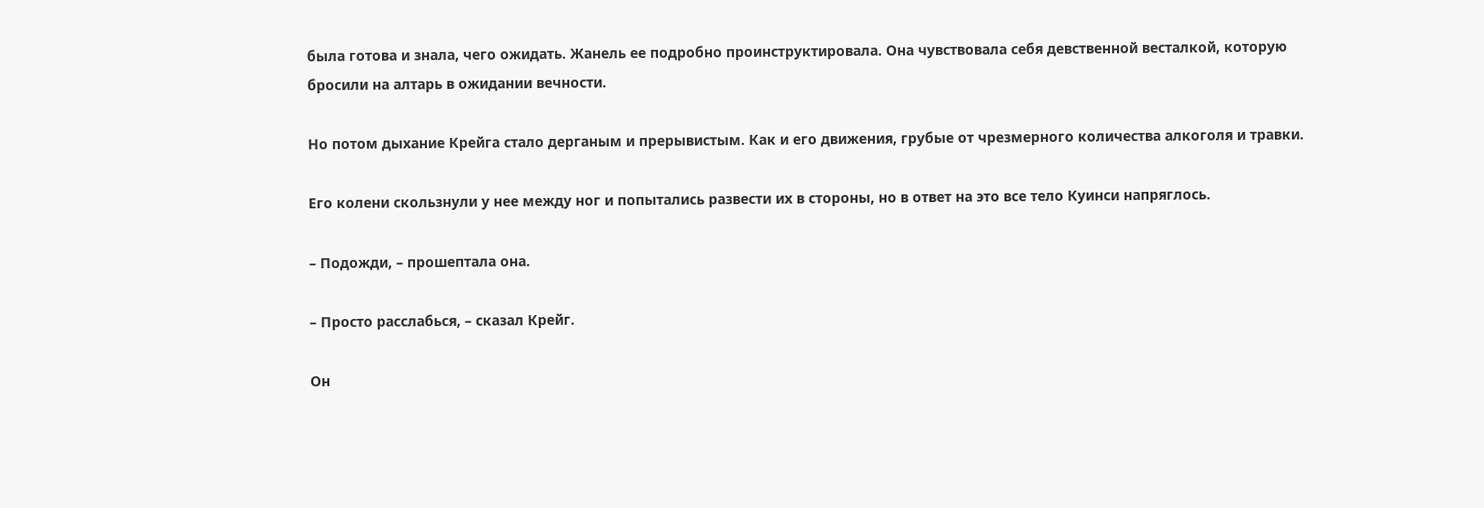была готова и знала, чего ожидать. Жанель ее подробно проинструктировала. Она чувствовала себя девственной весталкой, которую бросили на алтарь в ожидании вечности.

Но потом дыхание Крейга стало дерганым и прерывистым. Как и его движения, грубые от чрезмерного количества алкоголя и травки.

Его колени скользнули у нее между ног и попытались развести их в стороны, но в ответ на это все тело Куинси напряглось.

– Подожди, – прошептала она.

– Просто расслабься, – сказал Крейг.

Он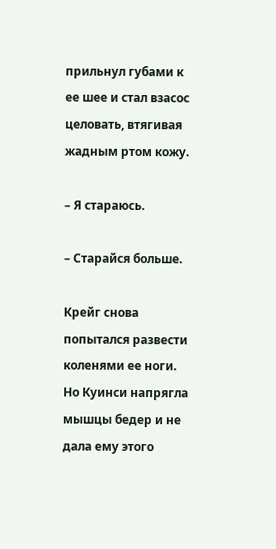прильнул губами к ее шее и стал взасос целовать, втягивая жадным ртом кожу.

– Я стараюсь.

– Старайся больше.

Крейг снова попытался развести коленями ее ноги. Но Куинси напрягла мышцы бедер и не дала ему этого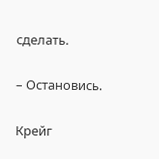сделать.

– Остановись.

Крейг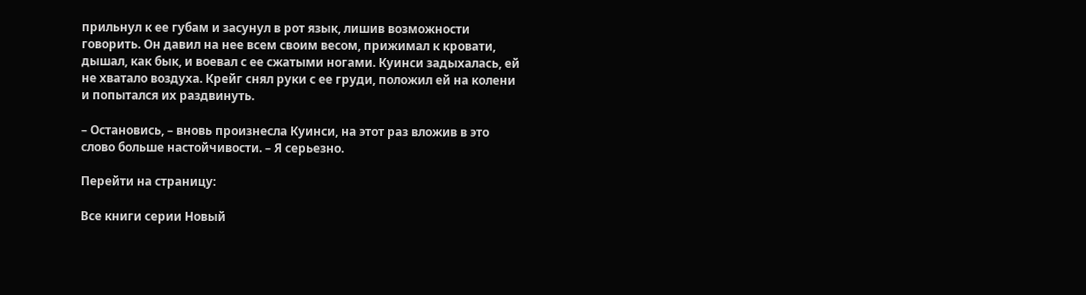прильнул к ее губам и засунул в рот язык, лишив возможности говорить. Он давил на нее всем своим весом, прижимал к кровати, дышал, как бык, и воевал с ее сжатыми ногами. Куинси задыхалась, ей не хватало воздуха. Крейг снял руки с ее груди, положил ей на колени и попытался их раздвинуть.

– Остановись, – вновь произнесла Куинси, на этот раз вложив в это слово больше настойчивости. – Я серьезно.

Перейти на страницу:

Все книги серии Новый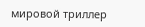мировой триллер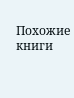Похожие книги